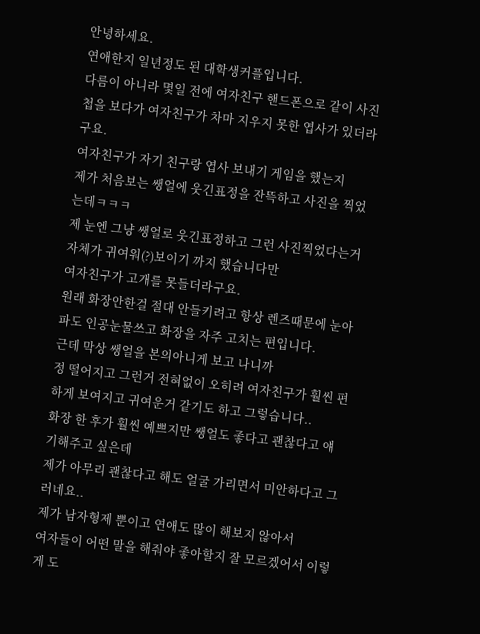안녕하세요.
연애한지 일년정도 된 대학생커플입니다.
다름이 아니라 몇일 전에 여자친구 핸드폰으로 같이 사진첩을 보다가 여자친구가 차마 지우지 못한 엽사가 있더라구요.
여자친구가 자기 친구랑 엽사 보내기 게임을 했는지
제가 처음보는 쌩얼에 웃긴표정을 잔뜩하고 사진을 찍었는데ㅋㅋㅋ
제 눈엔 그냥 쌩얼로 웃긴표정하고 그런 사진찍었다는거 자체가 귀여워(?)보이기 까지 했습니다만
여자친구가 고개를 못들더라구요.
원래 화장안한걸 절대 안들키려고 항상 렌즈때문에 눈아파도 인공눈물쓰고 화장을 자주 고치는 편입니다.
근데 막상 쌩얼을 본의아니게 보고 나니까
정 떨어지고 그런거 전혀없이 오히려 여자친구가 훨씬 편하게 보여지고 귀여운거 같기도 하고 그렇습니다..
화장 한 후가 훨씬 예쁘지만 쌩얼도 좋다고 괜찮다고 얘기해주고 싶은데
제가 아무리 괜찮다고 해도 얼굴 가리면서 미안하다고 그러네요..
제가 남자형제 뿐이고 연애도 많이 해보지 않아서
여자들이 어떤 말을 해줘야 좋아할지 잘 모르겠어서 이렇게 도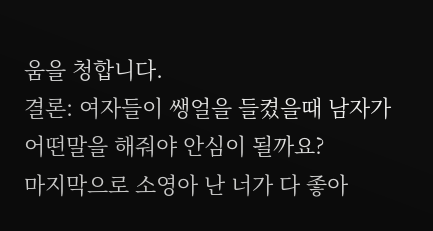움을 청합니다.
결론: 여자들이 쌩얼을 들켰을때 남자가 어떤말을 해줘야 안심이 될까요?
마지막으로 소영아 난 너가 다 좋아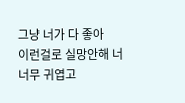그냥 너가 다 좋아
이런걸로 실망안해 너 너무 귀엽고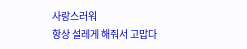사랑스러워
항상 설레게 해줘서 고맙다